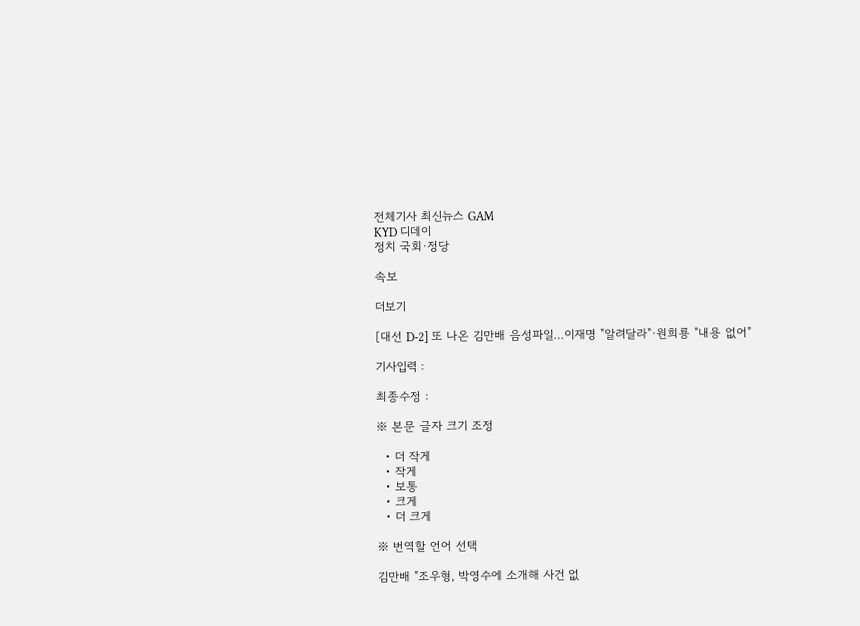전체기사 최신뉴스 GAM
KYD 디데이
정치 국회·정당

속보

더보기

[대선 D-2] 또 나온 김만배 음성파일…이재명 "알려달라"·원희룡 "내용 없어"

기사입력 :

최종수정 :

※ 본문 글자 크기 조정

  • 더 작게
  • 작게
  • 보통
  • 크게
  • 더 크게

※ 번역할 언어 선택

김만배 "조우형, 박영수에 소개해 사건 없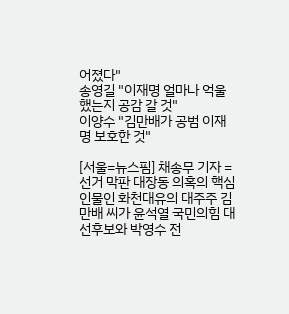어졌다"
송영길 "이재명 얼마나 억울했는지 공감 갈 것"
이양수 "김만배가 공범 이재명 보호한 것"

[서울=뉴스핌] 채송무 기자 = 선거 막판 대장동 의혹의 핵심인물인 화천대유의 대주주 김만배 씨가 윤석열 국민의힘 대선후보와 박영수 전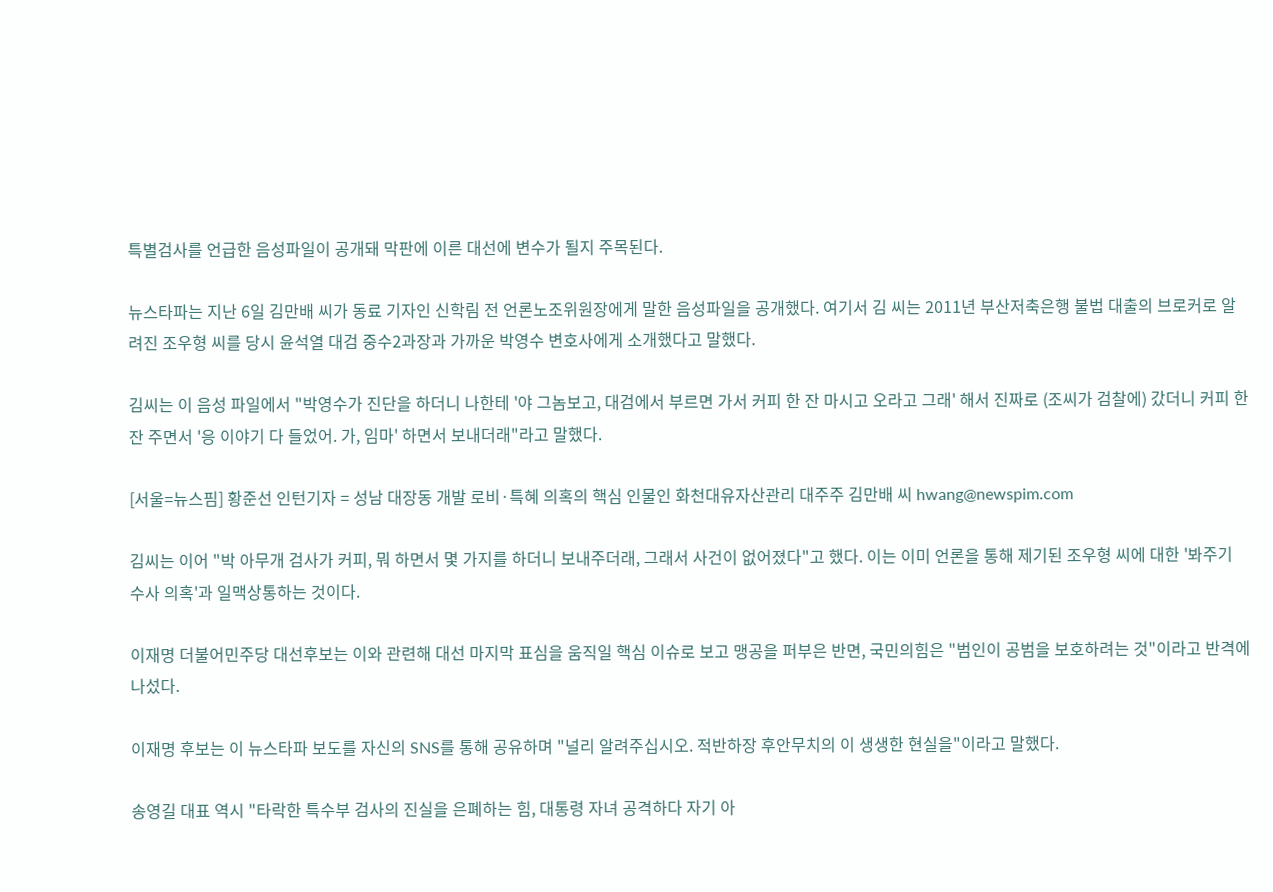특별검사를 언급한 음성파일이 공개돼 막판에 이른 대선에 변수가 될지 주목된다.

뉴스타파는 지난 6일 김만배 씨가 동료 기자인 신학림 전 언론노조위원장에게 말한 음성파일을 공개했다. 여기서 김 씨는 2011년 부산저축은행 불법 대출의 브로커로 알려진 조우형 씨를 당시 윤석열 대검 중수2과장과 가까운 박영수 변호사에게 소개했다고 말했다.

김씨는 이 음성 파일에서 "박영수가 진단을 하더니 나한테 '야 그놈보고, 대검에서 부르면 가서 커피 한 잔 마시고 오라고 그래' 해서 진짜로 (조씨가 검찰에) 갔더니 커피 한 잔 주면서 '응 이야기 다 들었어. 가, 임마' 하면서 보내더래"라고 말했다.

[서울=뉴스핌] 황준선 인턴기자 = 성남 대장동 개발 로비·특혜 의혹의 핵심 인물인 화천대유자산관리 대주주 김만배 씨 hwang@newspim.com

김씨는 이어 "박 아무개 검사가 커피, 뭐 하면서 몇 가지를 하더니 보내주더래, 그래서 사건이 없어졌다"고 했다. 이는 이미 언론을 통해 제기된 조우형 씨에 대한 '봐주기 수사 의혹'과 일맥상통하는 것이다.

이재명 더불어민주당 대선후보는 이와 관련해 대선 마지막 표심을 움직일 핵심 이슈로 보고 맹공을 퍼부은 반면, 국민의힘은 "범인이 공범을 보호하려는 것"이라고 반격에 나섰다.

이재명 후보는 이 뉴스타파 보도를 자신의 SNS를 통해 공유하며 "널리 알려주십시오. 적반하장 후안무치의 이 생생한 현실을"이라고 말했다.

송영길 대표 역시 "타락한 특수부 검사의 진실을 은폐하는 힘, 대통령 자녀 공격하다 자기 아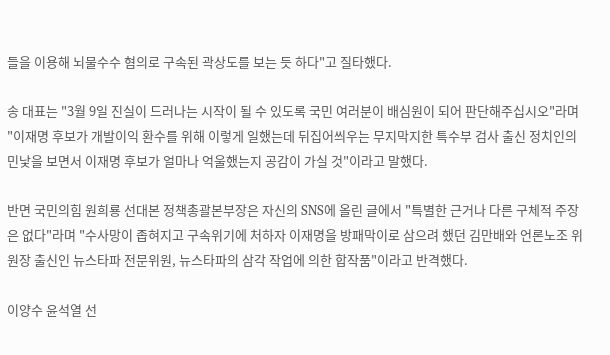들을 이용해 뇌물수수 혐의로 구속된 곽상도를 보는 듯 하다"고 질타했다.

송 대표는 "3월 9일 진실이 드러나는 시작이 될 수 있도록 국민 여러분이 배심원이 되어 판단해주십시오"라며 "이재명 후보가 개발이익 환수를 위해 이렇게 일했는데 뒤집어씌우는 무지막지한 특수부 검사 출신 정치인의 민낯을 보면서 이재명 후보가 얼마나 억울했는지 공감이 가실 것"이라고 말했다.

반면 국민의힘 원희룡 선대본 정책총괄본부장은 자신의 SNS에 올린 글에서 "특별한 근거나 다른 구체적 주장은 없다"라며 "수사망이 좁혀지고 구속위기에 처하자 이재명을 방패막이로 삼으려 했던 김만배와 언론노조 위원장 출신인 뉴스타파 전문위원, 뉴스타파의 삼각 작업에 의한 합작품"이라고 반격했다.

이양수 윤석열 선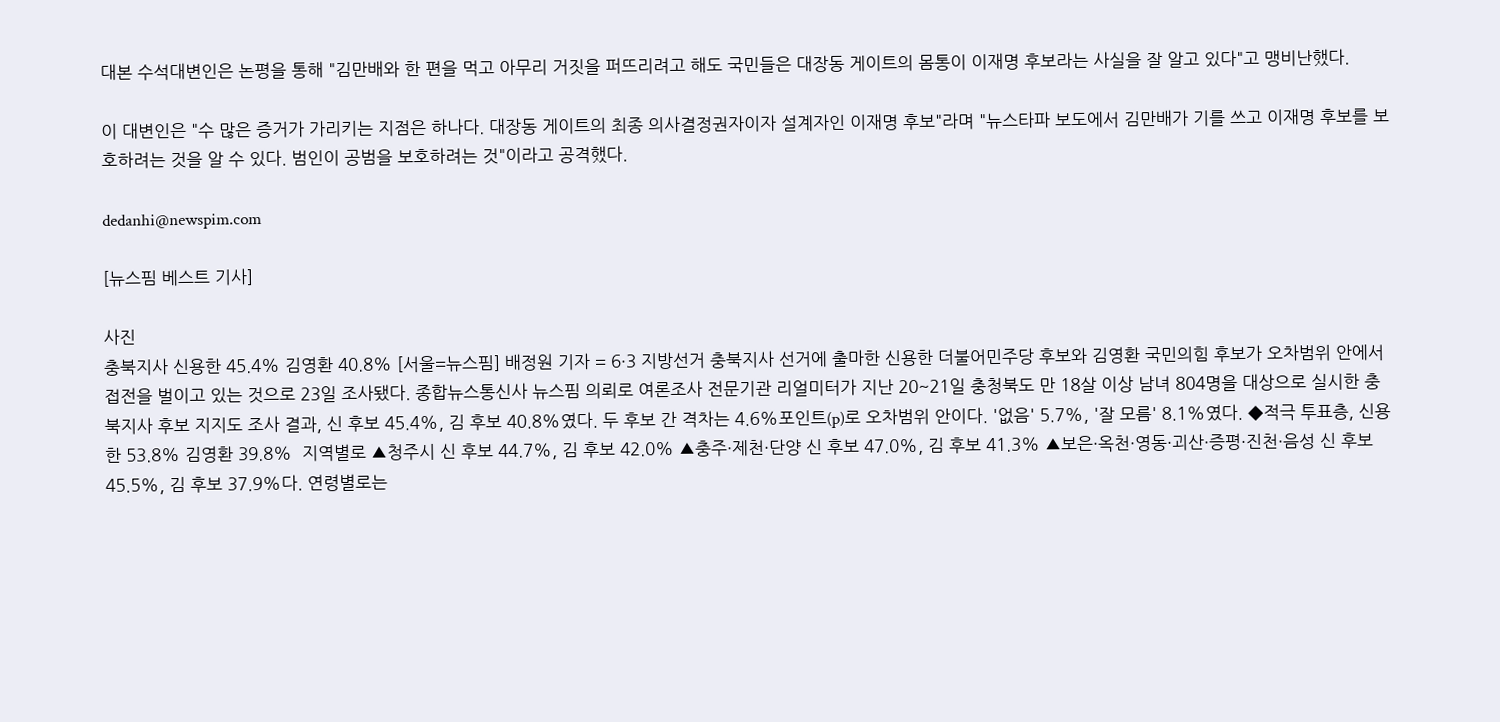대본 수석대변인은 논평을 통해 "김만배와 한 편을 먹고 아무리 거짓을 퍼뜨리려고 해도 국민들은 대장동 게이트의 몸통이 이재명 후보라는 사실을 잘 알고 있다"고 맹비난했다.

이 대변인은 "수 많은 증거가 가리키는 지점은 하나다. 대장동 게이트의 최종 의사결정권자이자 설계자인 이재명 후보"라며 "뉴스타파 보도에서 김만배가 기를 쓰고 이재명 후보를 보호하려는 것을 알 수 있다. 범인이 공범을 보호하려는 것"이라고 공격했다.

dedanhi@newspim.com

[뉴스핌 베스트 기사]

사진
충북지사 신용한 45.4% 김영환 40.8% [서울=뉴스핌] 배정원 기자 = 6·3 지방선거 충북지사 선거에 출마한 신용한 더불어민주당 후보와 김영환 국민의힘 후보가 오차범위 안에서 접전을 벌이고 있는 것으로 23일 조사됐다. 종합뉴스통신사 뉴스핌 의뢰로 여론조사 전문기관 리얼미터가 지난 20~21일 충청북도 만 18살 이상 남녀 804명을 대상으로 실시한 충북지사 후보 지지도 조사 결과, 신 후보 45.4%, 김 후보 40.8%였다. 두 후보 간 격차는 4.6%포인트(p)로 오차범위 안이다. '없음' 5.7%, '잘 모름' 8.1%였다. ◆적극 투표층, 신용한 53.8% 김영환 39.8%  지역별로 ▲청주시 신 후보 44.7%, 김 후보 42.0% ▲충주·제천·단양 신 후보 47.0%, 김 후보 41.3% ▲보은·옥천·영동·괴산·증평·진천·음성 신 후보 45.5%, 김 후보 37.9%다. 연령별로는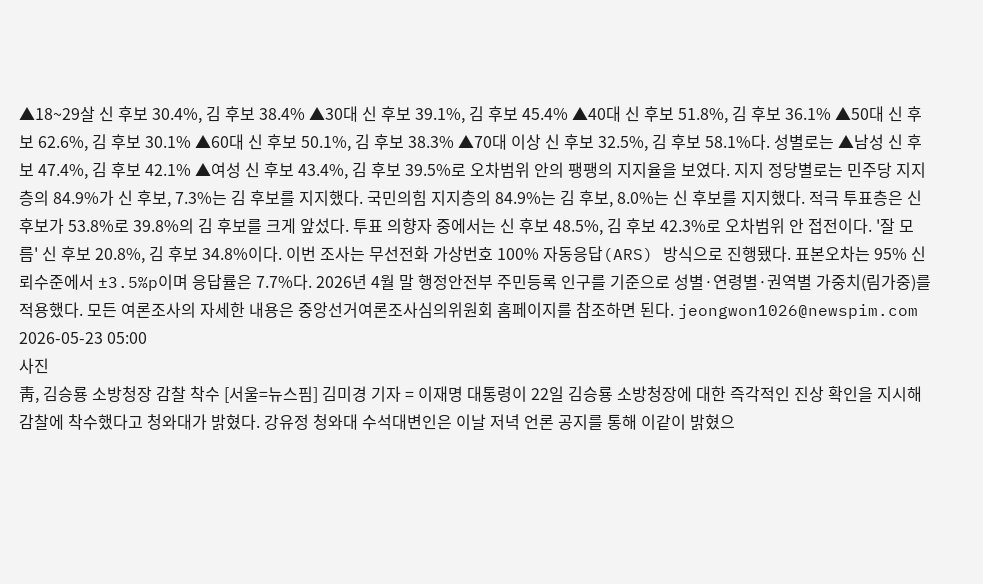▲18~29살 신 후보 30.4%, 김 후보 38.4% ▲30대 신 후보 39.1%, 김 후보 45.4% ▲40대 신 후보 51.8%, 김 후보 36.1% ▲50대 신 후보 62.6%, 김 후보 30.1% ▲60대 신 후보 50.1%, 김 후보 38.3% ▲70대 이상 신 후보 32.5%, 김 후보 58.1%다. 성별로는 ▲남성 신 후보 47.4%, 김 후보 42.1% ▲여성 신 후보 43.4%, 김 후보 39.5%로 오차범위 안의 팽팽의 지지율을 보였다. 지지 정당별로는 민주당 지지층의 84.9%가 신 후보, 7.3%는 김 후보를 지지했다. 국민의힘 지지층의 84.9%는 김 후보, 8.0%는 신 후보를 지지했다. 적극 투표층은 신 후보가 53.8%로 39.8%의 김 후보를 크게 앞섰다. 투표 의향자 중에서는 신 후보 48.5%, 김 후보 42.3%로 오차범위 안 접전이다. '잘 모름' 신 후보 20.8%, 김 후보 34.8%이다. 이번 조사는 무선전화 가상번호 100% 자동응답(ARS) 방식으로 진행됐다. 표본오차는 95% 신뢰수준에서 ±3.5%p이며 응답률은 7.7%다. 2026년 4월 말 행정안전부 주민등록 인구를 기준으로 성별·연령별·권역별 가중치(림가중)를 적용했다. 모든 여론조사의 자세한 내용은 중앙선거여론조사심의위원회 홈페이지를 참조하면 된다. jeongwon1026@newspim.com 2026-05-23 05:00
사진
靑, 김승룡 소방청장 감찰 착수 [서울=뉴스핌] 김미경 기자 = 이재명 대통령이 22일 김승룡 소방청장에 대한 즉각적인 진상 확인을 지시해 감찰에 착수했다고 청와대가 밝혔다. 강유정 청와대 수석대변인은 이날 저녁 언론 공지를 통해 이같이 밝혔으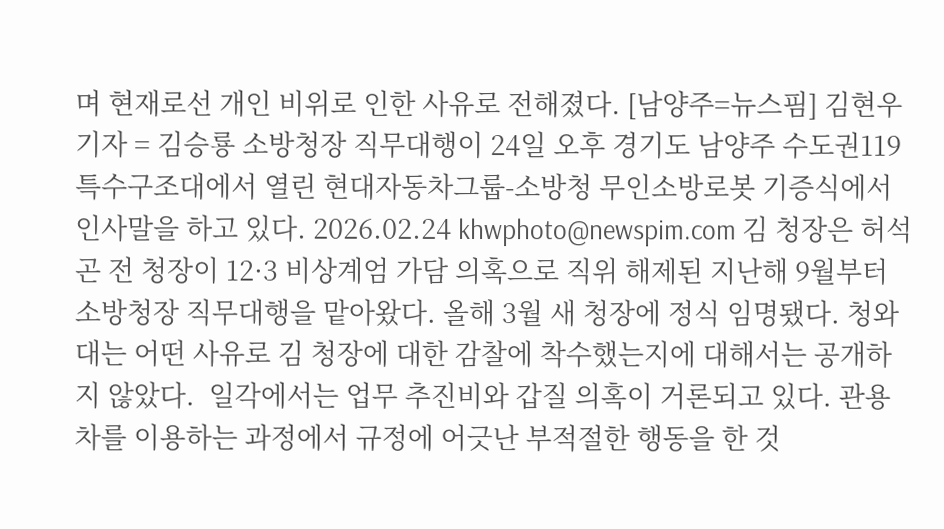며 현재로선 개인 비위로 인한 사유로 전해졌다. [남양주=뉴스핌] 김현우 기자 = 김승룡 소방청장 직무대행이 24일 오후 경기도 남양주 수도권119특수구조대에서 열린 현대자동차그룹-소방청 무인소방로봇 기증식에서 인사말을 하고 있다. 2026.02.24 khwphoto@newspim.com 김 청장은 허석곤 전 청장이 12·3 비상계엄 가담 의혹으로 직위 해제된 지난해 9월부터 소방청장 직무대행을 맡아왔다. 올해 3월 새 청장에 정식 임명됐다. 청와대는 어떤 사유로 김 청장에 대한 감찰에 착수했는지에 대해서는 공개하지 않았다.  일각에서는 업무 추진비와 갑질 의혹이 거론되고 있다. 관용차를 이용하는 과정에서 규정에 어긋난 부적절한 행동을 한 것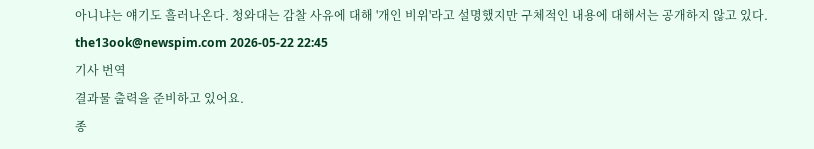아니냐는 얘기도 흘러나온다. 청와대는 감찰 사유에 대해 '개인 비위'라고 설명했지만 구체적인 내용에 대해서는 공개하지 않고 있다. the13ook@newspim.com 2026-05-22 22:45
기사 번역
결과물 출력을 준비하고 있어요.
종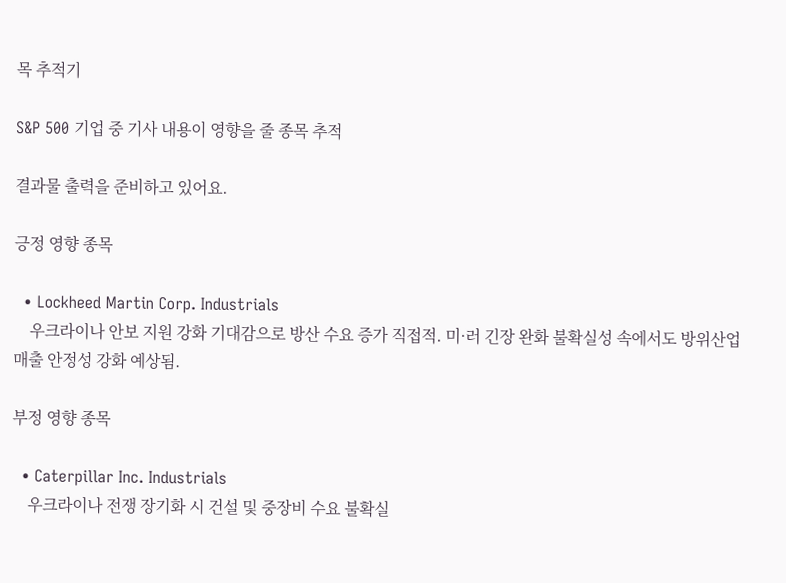목 추적기

S&P 500 기업 중 기사 내용이 영향을 줄 종목 추적

결과물 출력을 준비하고 있어요.

긍정 영향 종목

  • Lockheed Martin Corp. Industrials
    우크라이나 안보 지원 강화 기대감으로 방산 수요 증가 직접적. 미·러 긴장 완화 불확실성 속에서도 방위산업 매출 안정성 강화 예상됨.

부정 영향 종목

  • Caterpillar Inc. Industrials
    우크라이나 전쟁 장기화 시 건설 및 중장비 수요 불확실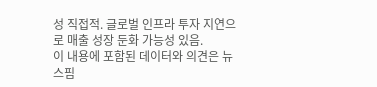성 직접적. 글로벌 인프라 투자 지연으로 매출 성장 둔화 가능성 있음.
이 내용에 포함된 데이터와 의견은 뉴스핌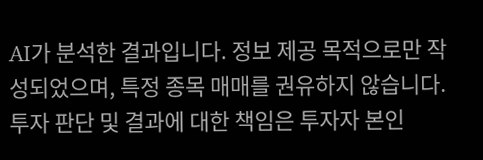AI가 분석한 결과입니다. 정보 제공 목적으로만 작성되었으며, 특정 종목 매매를 권유하지 않습니다. 투자 판단 및 결과에 대한 책임은 투자자 본인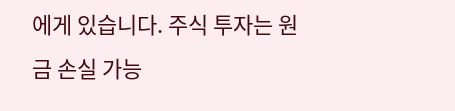에게 있습니다. 주식 투자는 원금 손실 가능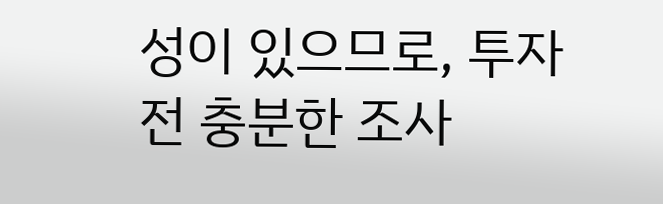성이 있으므로, 투자 전 충분한 조사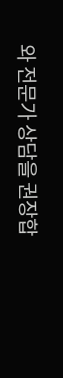와 전문가 상담을 권장합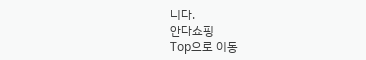니다.
안다쇼핑
Top으로 이동